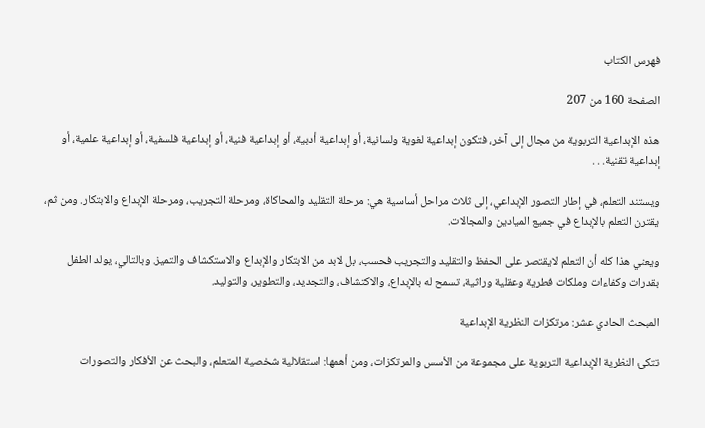فهرس الكتاب

الصفحة 160 من 207

هذه الإبداعية التربوية من مجال إلى آخر، فتكون إبداعية لغوية ولسانية، أو إبداعية أدبية، أو إبداعية فنية، أو إبداعية فلسفية، أو إبداعية علمية، أو إبداعية تقنية. . .

ويستند التعلم، في إطار التصور الإبداعي، إلى ثلاث مراحل أساسية هي: مرحلة التقليد والمحاكاة، ومرحلة التجريب، ومرحلة الإبداع والابتكار. ومن ثم، يقترن التعلم بالإبداع في جميع الميادين والمجالات.

ويعني هذا كله أن التعلم لايقتصر على الحفظ والتقليد والتجريب فحسب، بل لابد من الابتكار والإبداع والاستكشاف والتميز. وبالتالي، يولد الطفل بقدرات وكفاءات وملكات فطرية وعقلية وراثية، تسمح له بالإبداع، والاكتشاف، والتجديد، والتطوير، والتوليد.

المبحث الحادي عشر: مرتكزات النظرية الإبداعية

تتكئ النظرية الإبداعية التربوية على مجموعة من الأسس والمرتكزات، ومن أهمها: استقلالية شخصية المتعلم، والبحث عن الأفكار والتصورات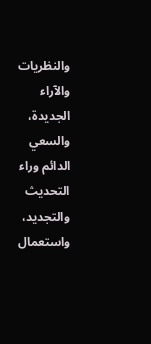والنظريات والآراء الجديدة، والسعي الدائم وراء التحديث والتجديد، واستعمال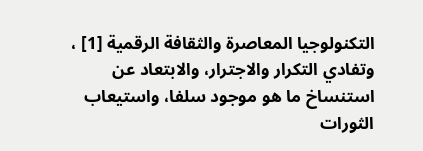التكنولوجيا المعاصرة والثقافة الرقمية [1] ، وتفادي التكرار والاجترار، والابتعاد عن استنساخ ما هو موجود سلفا، واستيعاب الثورات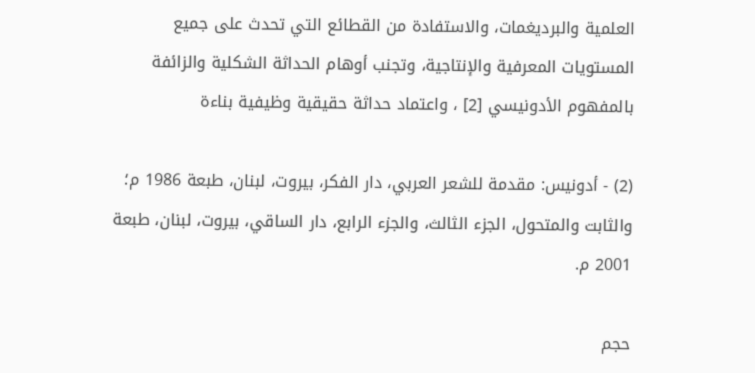العلمية والبرديغمات، والاستفادة من القطائع التي تحدث على جميع المستويات المعرفية والإنتاجية، وتجنب أوهام الحداثة الشكلية والزائفة بالمفهوم الأدونيسي [2] ، واعتماد حداثة حقيقية وظيفية بناءة

(2) - أدونيس: مقدمة للشعر العربي، دار الفكر، بيروت، لبنان، طبعة 1986 م؛ والثابت والمتحول، الجزء الثالث، والجزء الرابع، دار الساقي، بيروت، لبنان، طبعة 2001 م.

حجم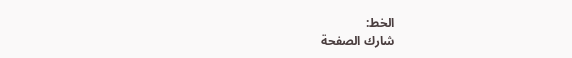الخط:
شارك الصفحة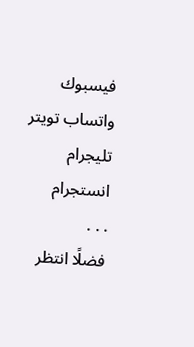فيسبوك واتساب تويتر تليجرام انستجرام
. . .
فضلًا انتظر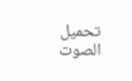تحميل الصوت